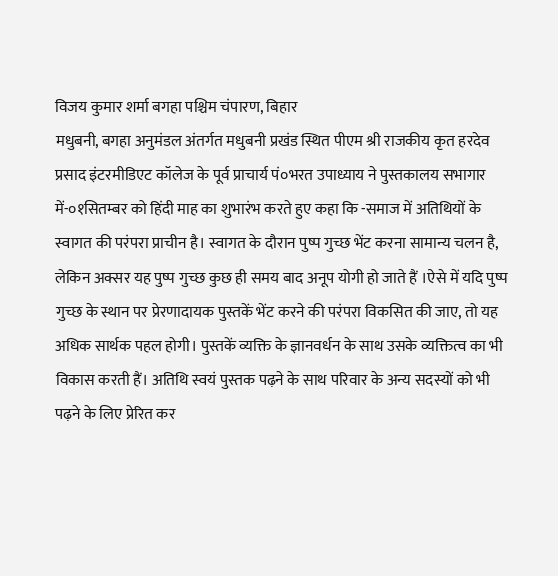विजय कुमार शर्मा बगहा पश्चिम चंपारण, बिहार
मधुबनी, बगहा अनुमंडल अंतर्गत मधुबनी प्रखंड स्थित पीएम श्री राजकीय कृत हरदेव प्रसाद इंटरमीडिएट कॉलेज के पूर्व प्राचार्य पं०भरत उपाध्याय ने पुस्तकालय सभागार में-०१सितम्बर को हिंदी माह का शुभारंभ करते हुए कहा कि -समाज में अतिथियों के स्वागत की परंपरा प्राचीन है। स्वागत के दौरान पुष्प गुच्छ भेंट करना सामान्य चलन है, लेकिन अक्सर यह पुष्प गुच्छ कुछ ही समय बाद अनूप योगी हो जाते हैं ।ऐसे में यदि पुष्प गुच्छ के स्थान पर प्रेरणादायक पुस्तकें भेंट करने की परंपरा विकसित की जाए, तो यह अधिक सार्थक पहल होगी। पुस्तकें व्यक्ति के ज्ञानवर्धन के साथ उसके व्यक्तित्व का भी विकास करती हैं। अतिथि स्वयं पुस्तक पढ़ने के साथ परिवार के अन्य सदस्यों को भी पढ़ने के लिए प्रेरित कर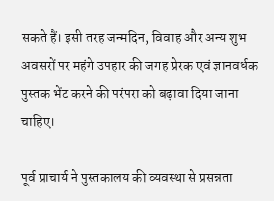सकते हैं। इसी तरह जन्मदिन, विवाह और अन्य शुभ अवसरों पर महंगे उपहार की जगह प्रेरक एवं ज्ञानवर्धक पुस्तक भेंट करने की परंपरा को बढ़ावा दिया जाना चाहिए।

पूर्व प्राचार्य ने पुस्तकालय की व्यवस्था से प्रसन्नता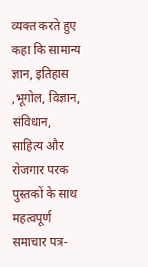व्यक्त करते हुए कहा कि सामान्य ज्ञान, इतिहास ,भूगोल, विज्ञान, संविधान, साहित्य और रोजगार परक पुस्तकों के साथ महत्वपूर्ण समाचार पत्र-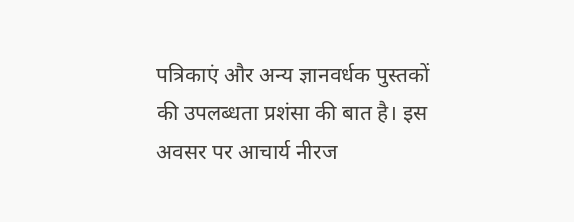पत्रिकाएं और अन्य ज्ञानवर्धक पुस्तकों की उपलब्धता प्रशंसा की बात है। इस अवसर पर आचार्य नीरज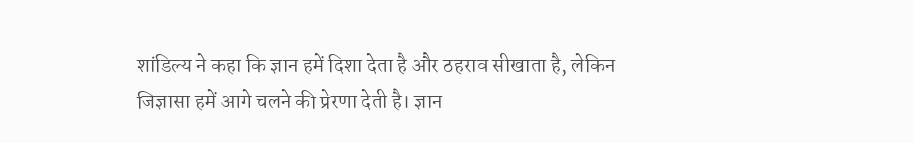शांडिल्य ने कहा कि ज्ञान हमें दिशा देता है और ठहराव सीखाता है, लेकिन जिज्ञासा हमें आगे चलने की प्रेरणा देती है। ज्ञान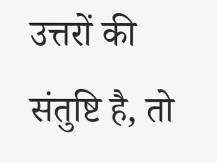उत्तरों की संतुष्टि है, तो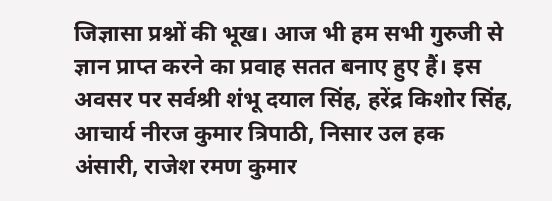जिज्ञासा प्रश्नों की भूख। आज भी हम सभी गुरुजी से ज्ञान प्राप्त करने का प्रवाह सतत बनाए हुए हैं। इस अवसर पर सर्वश्री शंभू दयाल सिंह, हरेंद्र किशोर सिंह, आचार्य नीरज कुमार त्रिपाठी, निसार उल हक अंसारी, राजेश रमण कुमार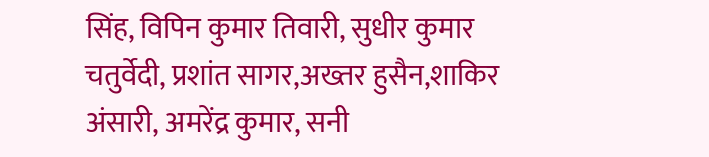सिंह, विपिन कुमार तिवारी, सुधीर कुमार चतुर्वेदी, प्रशांत सागर,अख्तर हुसैन,शाकिर अंसारी, अमरेंद्र कुमार, सनी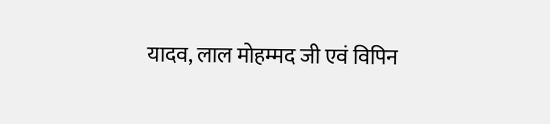यादव, लाल मोहम्मद जी एवं विपिन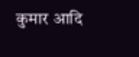कुमार आदि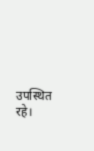उपस्थित रहे।